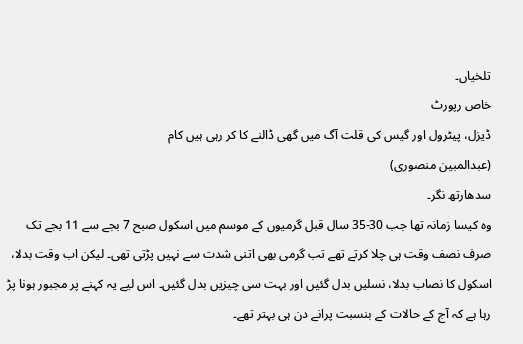تلخیاں۔
خاص رپورٹ
ڈیزل، پیٹرول اور گیس کی قلت آگ میں گھی ڈالنے کا کر رہی ہیں کام
(عبدالمبین منصوری)
سدھارتھ نگر۔
وہ کیسا زمانہ تھا جب 30-35 سال قبل گرمیوں کے موسم میں اسکول صبح 7 بجے سے 11 بجے تک صرف نصف وقت ہی چلا کرتے تھے تب گرمی بھی اتنی شدت سے نہیں پڑتی تھی۔ لیکن اب وقت بدلا، اسکول کا نصاب بدلا، نسلیں بدل گئیں اور بہت سی چیزیں بدل گئیں۔ اس لیے یہ کہنے پر مجبور ہونا پڑ رہا ہے کہ آج کے حالات کے بنسبت پرانے دن ہی بہتر تھے۔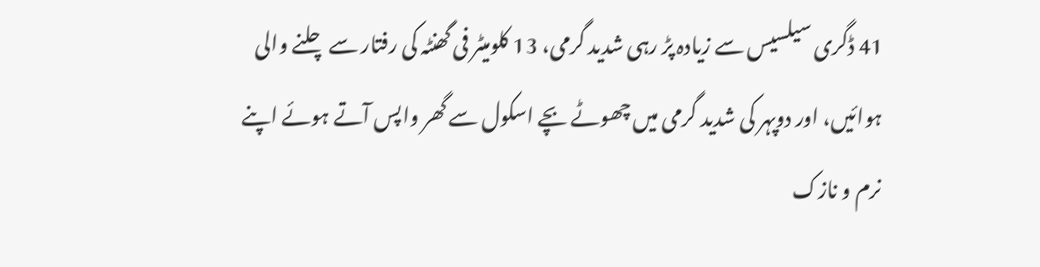41 ڈگری سیلسیس سے زیادہ پڑ رہی شدید گرمی، 13 کلومیٹر فی گھنٹہ کی رفتار سے چلنے والی ہوائیں، اور دوپہر کی شدید گرمی میں چھوٹے بچے اسکول سے گھر واپس آتے ہوئے اپنے نرم و نازک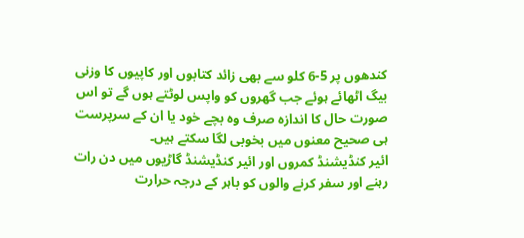کندھوں پر 5-6 کلو سے بھی زائد کتابوں اور کاپیوں کا وزنی بیگ اٹھائے ہوئے جب گھروں کو واپس لوٹتے ہوں گے تو اس صورت حال کا اندازہ صرف وہ بچے خود یا ان کے سرپرست ہی صحیح معنوں میں بخوبی لگا سکتے ہیں۔
ائیر کنڈیشنڈ کمروں اور ائیر کنڈیشنڈ گاڑیوں میں دن رات رہنے اور سفر کرنے والوں کو باہر کے درجہ حرارت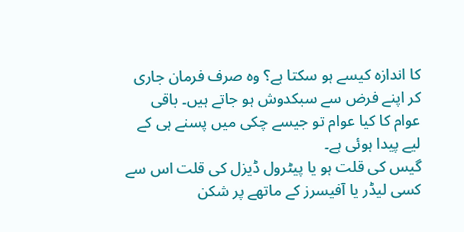کا اندازہ کیسے ہو سکتا ہے؟ وہ صرف فرمان جاری کر اپنے فرض سے سبکدوش ہو جاتے ہیں۔ باقی عوام کا کیا عوام تو جیسے چکی میں پسنے ہی کے لیے پیدا ہوئی ہے۔
گیس کی قلت ہو یا پیٹرول ڈیزل کی قلت اس سے کسی لیڈر یا آفیسرز کے ماتھے پر شکن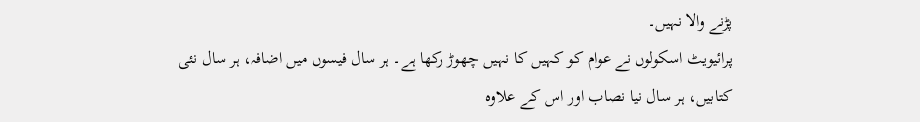پڑنے والا نہیں۔
پرائیویٹ اسکولوں نے عوام کو کہیں کا نہیں چھوڑ رکھا ہے۔ ہر سال فیسوں میں اضافہ، ہر سال نئی کتابیں، ہر سال نیا نصاب اور اس کے علاوہ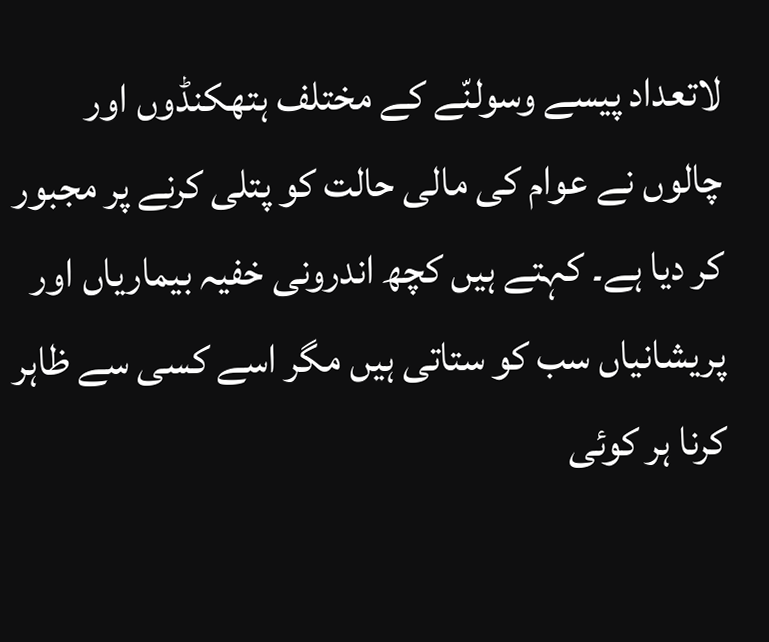لاتعداد پیسے وسولنّے کے مختلف ہتھکنڈوں اور چالوں نے عوام کی مالی حالت کو پتلی کرنے پر مجبور کر دیا ہے۔ کہتے ہیں کچھ اندرونی خفیہ بیماریاں اور پریشانیاں سب کو ستاتی ہیں مگر اسے کسی سے ظاہر کرنا ہر کوئی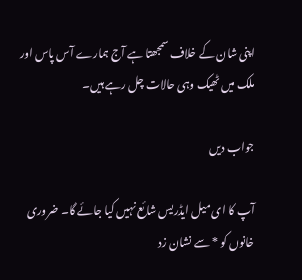اپنی شان کے خلاف سمجھتا ہے آج ہمارے آس پاس اور ملک میں ٹھیک وہی حالات چل رہے ہیں۔

جواب دیں

آپ کا ای میل ایڈریس شائع نہیں کیا جائے گا۔ ضروری خانوں کو * سے نشان زد